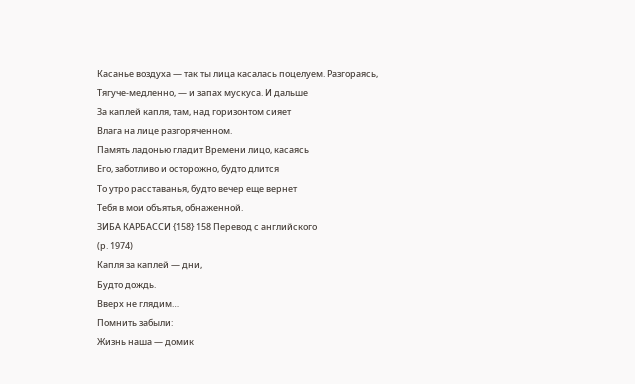Касанье воздуха — так ты лица касалась поцелуем. Разгораясь,
Тягуче-медленно, — и запах мускуса. И дальше
За каплей капля, там, над горизонтом сияет
Влага на лице разгоряченном.
Память ладонью гладит Времени лицо, касаясь
Его, заботливо и осторожно, будто длится
То утро расставанья, будто вечер еще вернет
Тебя в мои объятья, обнаженной.
ЗИБА КАРБАССИ {158} 158 Перевод с английского
(р. 1974)
Капля за каплей — дни,
Будто дождь.
Вверх не глядим…
Помнить забыли:
Жизнь наша — домик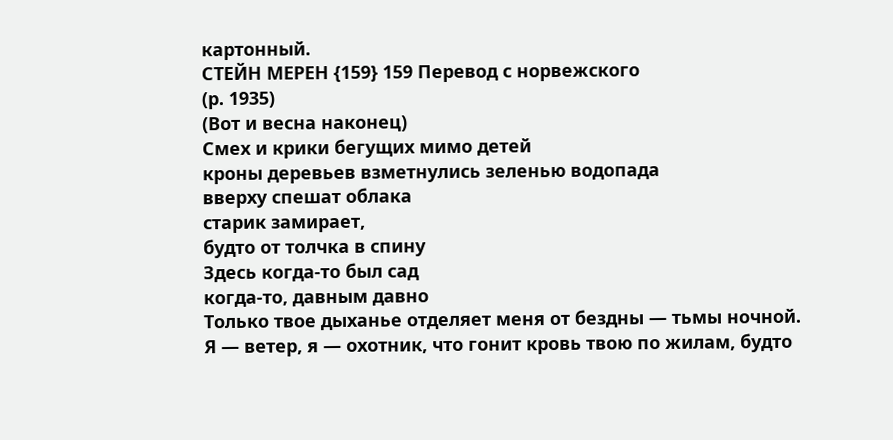картонный.
СТЕЙН МЕРЕН {159} 159 Перевод с норвежского
(р. 1935)
(Вот и весна наконец)
Смех и крики бегущих мимо детей
кроны деревьев взметнулись зеленью водопада
вверху спешат облака
старик замирает,
будто от толчка в спину
Здесь когда-то был сад
когда-то, давным давно
Только твое дыханье отделяет меня от бездны — тьмы ночной.
Я — ветер, я — охотник, что гонит кровь твою по жилам, будто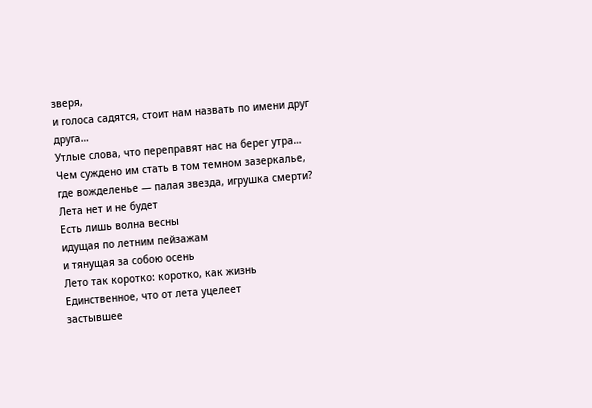зверя,
и голоса садятся, стоит нам назвать по имени друг друга…
Утлые слова, что переправят нас на берег утра…
Чем суждено им стать в том темном зазеркалье,
где вожделенье — палая звезда, игрушка смерти?
Лета нет и не будет
Есть лишь волна весны
идущая по летним пейзажам
и тянущая за собою осень
Лето так коротко: коротко, как жизнь
Единственное, что от лета уцелеет
застывшее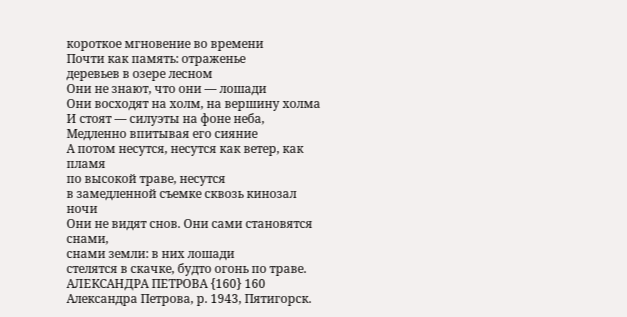короткое мгновение во времени
Почти как память: отраженье
деревьев в озере лесном
Они не знают, что они — лошади
Они восходят на холм, на вершину холма
И стоят — силуэты на фоне неба,
Медленно впитывая его сияние
А потом несутся, несутся как ветер, как пламя
по высокой траве, несутся
в замедленной съемке сквозь кинозал ночи
Они не видят снов. Они сами становятся снами,
снами земли: в них лошади
стелятся в скачке, будто огонь по траве.
АЛЕКСАНДРА ПЕТРОВА {160} 160 Александра Петрова, р. 1943, Пятигорск.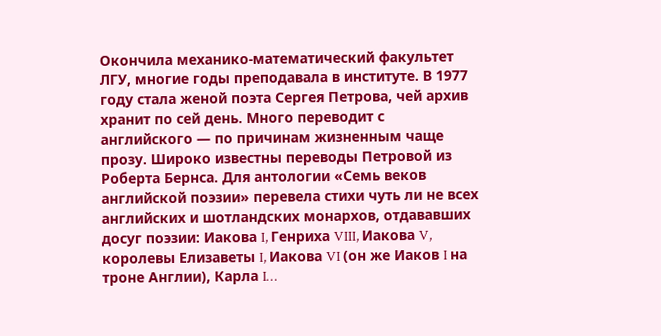Окончила механико-математический факультет ЛГУ, многие годы преподавала в институте. В 1977 году стала женой поэта Сергея Петрова, чей архив хранит по сей день. Много переводит с английского — по причинам жизненным чаще прозу. Широко известны переводы Петровой из Роберта Бернса. Для антологии «Семь веков английской поэзии» перевела стихи чуть ли не всех английских и шотландских монархов, отдававших досуг поэзии: Иакова I, Генриха VIII, Иакова V, королевы Елизаветы I, Иакова VI (он же Иаков I на троне Англии), Карла I…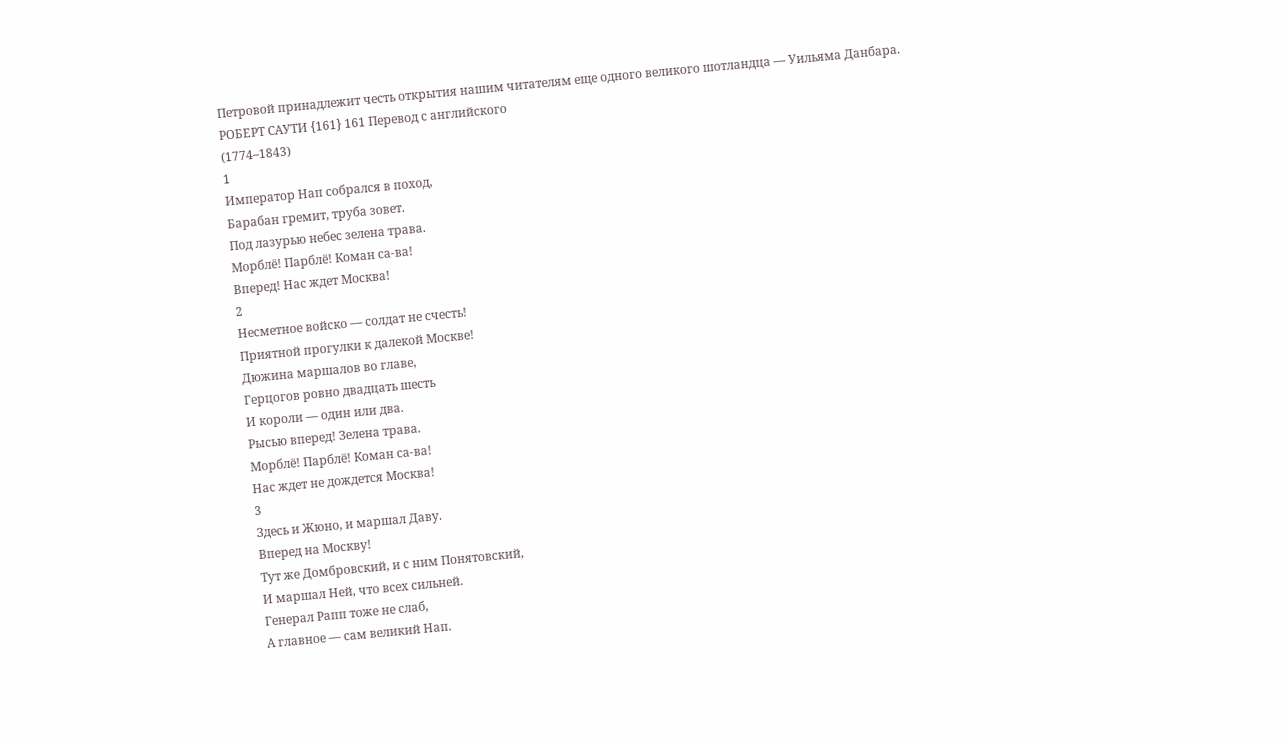Петровой принадлежит честь открытия нашим читателям еще одного великого шотландца — Уильяма Данбара.
РОБЕРТ САУТИ {161} 161 Перевод с английского
(1774–1843)
1
Император Нап собрался в поход,
Барабан гремит, труба зовет.
Под лазурью небес зелена трава.
Морблё! Парблё! Коман са-ва!
Вперед! Нас ждет Москва!
2
Несметное войско — солдат не счесть!
Приятной прогулки к далекой Москве!
Дюжина маршалов во главе,
Герцогов ровно двадцать шесть
И короли — один или два.
Рысью вперед! Зелена трава.
Морблё! Парблё! Коман са-ва!
Нас ждет не дождется Москва!
3
Здесь и Жюно, и маршал Даву.
Вперед на Москву!
Тут же Домбровский, и с ним Понятовский,
И маршал Ней, что всех сильней.
Генерал Рапп тоже не слаб,
А главное — сам великий Нап.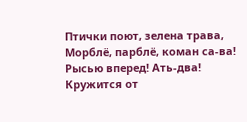Птички поют, зелена трава,
Морблё, парблё, коман са-ва!
Рысью вперед! Ать-два!
Кружится от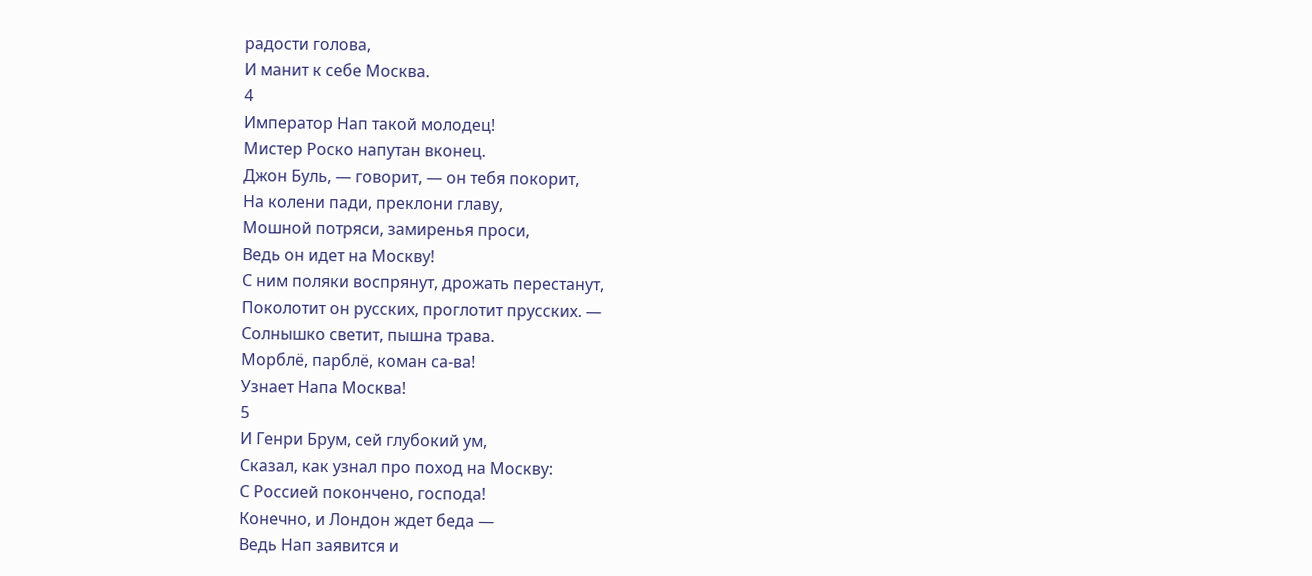радости голова,
И манит к себе Москва.
4
Император Нап такой молодец!
Мистер Роско напутан вконец.
Джон Буль, — говорит, — он тебя покорит,
На колени пади, преклони главу,
Мошной потряси, замиренья проси,
Ведь он идет на Москву!
С ним поляки воспрянут, дрожать перестанут,
Поколотит он русских, проглотит прусских. —
Солнышко светит, пышна трава.
Морблё, парблё, коман са-ва!
Узнает Напа Москва!
5
И Генри Брум, сей глубокий ум,
Сказал, как узнал про поход на Москву:
С Россией покончено, господа!
Конечно, и Лондон ждет беда —
Ведь Нап заявится и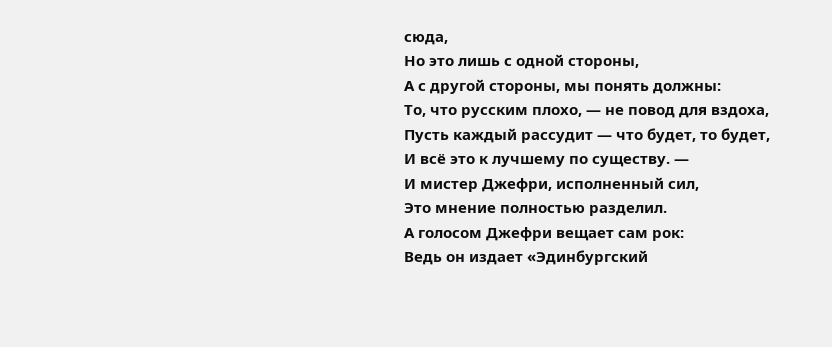сюда,
Но это лишь с одной стороны,
А с другой стороны, мы понять должны:
То, что русским плохо, — не повод для вздоха,
Пусть каждый рассудит — что будет, то будет,
И всё это к лучшему по существу. —
И мистер Джефри, исполненный сил,
Это мнение полностью разделил.
А голосом Джефри вещает сам рок:
Ведь он издает «Эдинбургский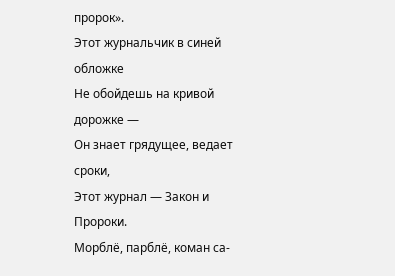пророк».
Этот журнальчик в синей обложке
Не обойдешь на кривой дорожке —
Он знает грядущее, ведает сроки,
Этот журнал — Закон и Пророки.
Морблё, парблё, коман са-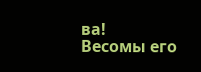ва!
Весомы его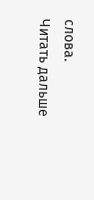слова.
Читать дальше